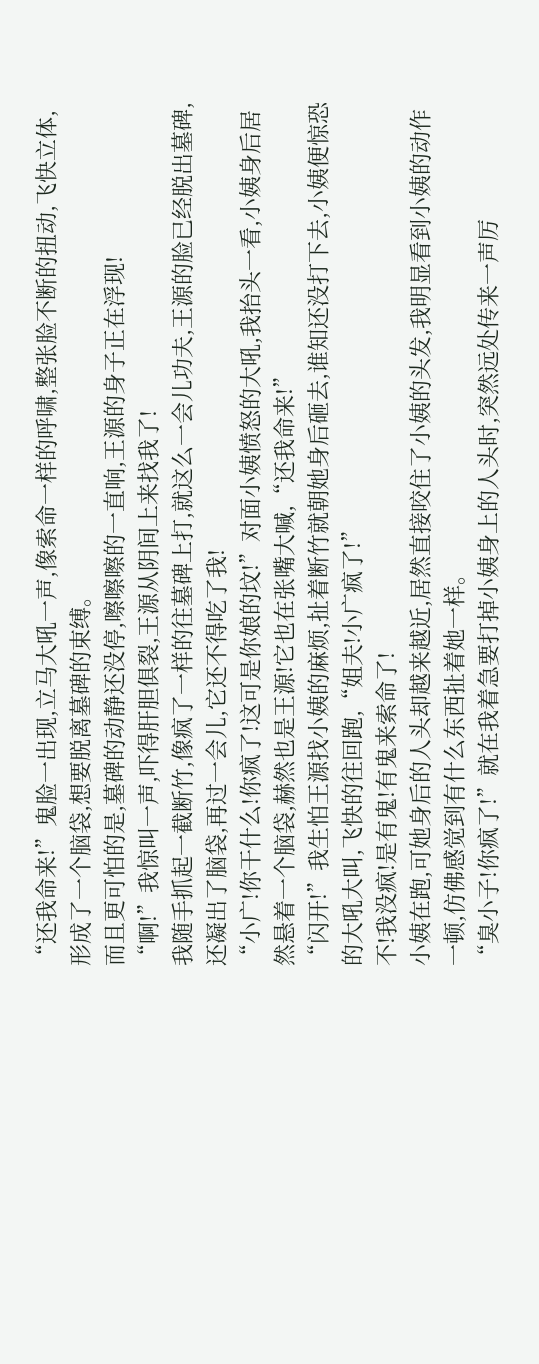“还我命来!”鬼脸一出现,立马大吼一声,像索命一样的呼啸,整张脸不断的扭动,飞快立体,形成了一个脑袋,想要脱离墓碑的束缚。
而且更可怕的是,墓碑的动静还没停,嚓嚓嚓的一直响,王源的身子正在浮现!
“啊!”我惊叫一声,吓得肝胆俱裂,王源从阴间上来找我了!
我随手抓起一截断竹,像疯了一样的往墓碑上打,就这么一会儿功夫,王源的脸已经脱出墓碑,还凝出了脑袋,再过一会儿,它还不得吃了我!
“小广!你干什么!你疯了!这可是你娘的坟!”对面小姨愤怒的大吼,我抬头一看,小姨身后居然悬着一个脑袋,赫然也是王源!它也在张嘴大喊,“还我命来!”
“闪开!”我生怕王源找小姨的麻烦,扯着断竹就朝她身后砸去,谁知还没打下去,小姨便惊恐的大吼大叫,飞快的往回跑,“姐夫!小广疯了!”
不!我没疯!是有鬼!有鬼来索命了!
小姨在跑,可她身后的人头却越来越近,居然直接咬住了小姨的头发,我明显看到小姨的动作一顿,仿佛感觉到有什么东西扯着她一样。
“臭小子!你疯了!”就在我着急要打掉小姨身上的人头时,突然远处传来一声厉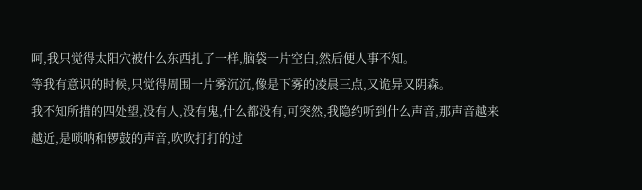呵,我只觉得太阳穴被什么东西扎了一样,脑袋一片空白,然后便人事不知。
等我有意识的时候,只觉得周围一片雾沉沉,像是下雾的凌晨三点,又诡异又阴森。
我不知所措的四处望,没有人,没有鬼,什么都没有,可突然,我隐约听到什么声音,那声音越来越近,是唢呐和锣鼓的声音,吹吹打打的过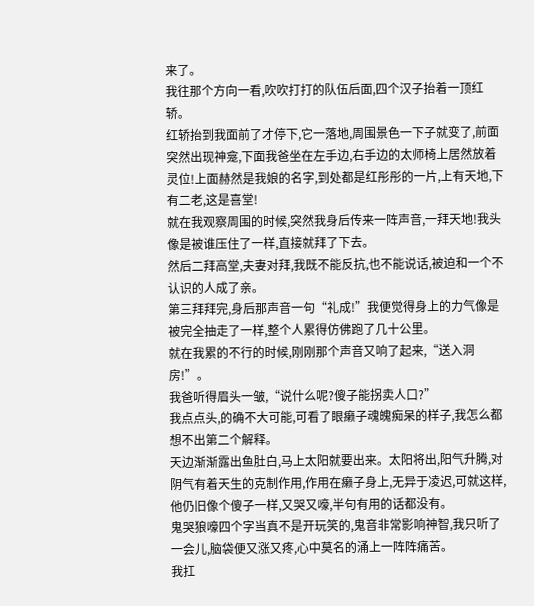来了。
我往那个方向一看,吹吹打打的队伍后面,四个汉子抬着一顶红轿。
红轿抬到我面前了才停下,它一落地,周围景色一下子就变了,前面突然出现神龛,下面我爸坐在左手边,右手边的太师椅上居然放着灵位!上面赫然是我娘的名字,到处都是红彤彤的一片,上有天地,下有二老,这是喜堂!
就在我观察周围的时候,突然我身后传来一阵声音,一拜天地!我头像是被谁压住了一样,直接就拜了下去。
然后二拜高堂,夫妻对拜,我既不能反抗,也不能说话,被迫和一个不认识的人成了亲。
第三拜拜完,身后那声音一句“礼成!”我便觉得身上的力气像是被完全抽走了一样,整个人累得仿佛跑了几十公里。
就在我累的不行的时候,刚刚那个声音又响了起来,“送入洞房!”。
我爸听得眉头一皱,“说什么呢?傻子能拐卖人口?”
我点点头,的确不大可能,可看了眼癞子魂魄痴呆的样子,我怎么都想不出第二个解释。
天边渐渐露出鱼肚白,马上太阳就要出来。太阳将出,阳气升腾,对阴气有着天生的克制作用,作用在癞子身上,无异于凌迟,可就这样,他仍旧像个傻子一样,又哭又嚎,半句有用的话都没有。
鬼哭狼嚎四个字当真不是开玩笑的,鬼音非常影响神智,我只听了一会儿,脑袋便又涨又疼,心中莫名的涌上一阵阵痛苦。
我扛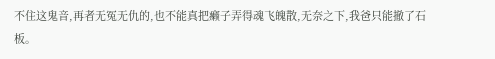不住这鬼音,再者无冤无仇的,也不能真把癞子弄得魂飞魄散,无奈之下,我爸只能撤了石板。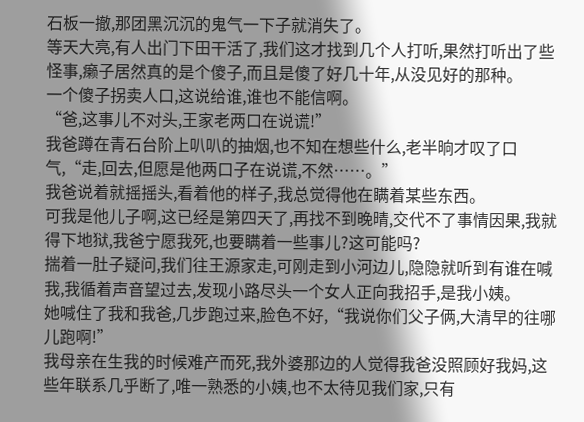石板一撤,那团黑沉沉的鬼气一下子就消失了。
等天大亮,有人出门下田干活了,我们这才找到几个人打听,果然打听出了些怪事,癞子居然真的是个傻子,而且是傻了好几十年,从没见好的那种。
一个傻子拐卖人口,这说给谁,谁也不能信啊。
“爸,这事儿不对头,王家老两口在说谎!”
我爸蹲在青石台阶上叭叭的抽烟,也不知在想些什么,老半晌才叹了口气,“走,回去,但愿是他两口子在说谎,不然……。”
我爸说着就摇摇头,看着他的样子,我总觉得他在瞒着某些东西。
可我是他儿子啊,这已经是第四天了,再找不到晚晴,交代不了事情因果,我就得下地狱,我爸宁愿我死,也要瞒着一些事儿?这可能吗?
揣着一肚子疑问,我们往王源家走,可刚走到小河边儿,隐隐就听到有谁在喊我,我循着声音望过去,发现小路尽头一个女人正向我招手,是我小姨。
她喊住了我和我爸,几步跑过来,脸色不好,“我说你们父子俩,大清早的往哪儿跑啊!”
我母亲在生我的时候难产而死,我外婆那边的人觉得我爸没照顾好我妈,这些年联系几乎断了,唯一熟悉的小姨,也不太待见我们家,只有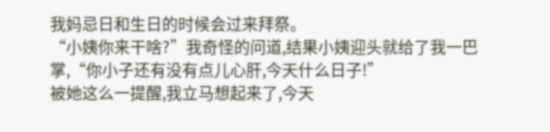我妈忌日和生日的时候会过来拜祭。
“小姨你来干啥?”我奇怪的问道,结果小姨迎头就给了我一巴掌,“你小子还有没有点儿心肝,今天什么日子!”
被她这么一提醒,我立马想起来了,今天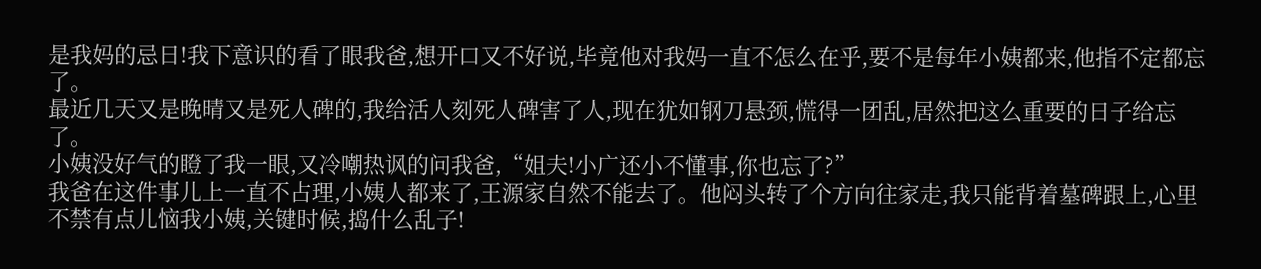是我妈的忌日!我下意识的看了眼我爸,想开口又不好说,毕竟他对我妈一直不怎么在乎,要不是每年小姨都来,他指不定都忘了。
最近几天又是晚晴又是死人碑的,我给活人刻死人碑害了人,现在犹如钢刀悬颈,慌得一团乱,居然把这么重要的日子给忘了。
小姨没好气的瞪了我一眼,又冷嘲热讽的问我爸,“姐夫!小广还小不懂事,你也忘了?”
我爸在这件事儿上一直不占理,小姨人都来了,王源家自然不能去了。他闷头转了个方向往家走,我只能背着墓碑跟上,心里不禁有点儿恼我小姨,关键时候,捣什么乱子!